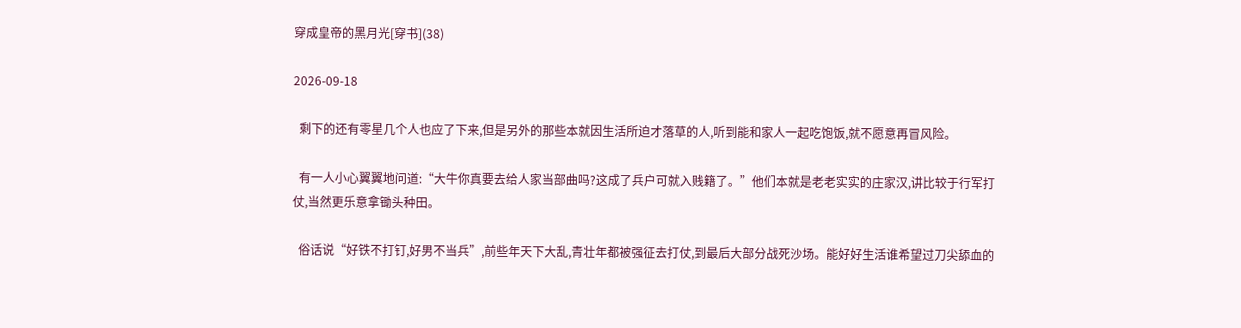穿成皇帝的黑月光[穿书](38)

2026-09-18

  剩下的还有零星几个人也应了下来,但是另外的那些本就因生活所迫才落草的人,听到能和家人一起吃饱饭,就不愿意再冒风险。

  有一人小心翼翼地问道:“大牛你真要去给人家当部曲吗?这成了兵户可就入贱籍了。”他们本就是老老实实的庄家汉,讲比较于行军打仗,当然更乐意拿锄头种田。

  俗话说“好铁不打钉,好男不当兵”,前些年天下大乱,青壮年都被强征去打仗,到最后大部分战死沙场。能好好生活谁希望过刀尖舔血的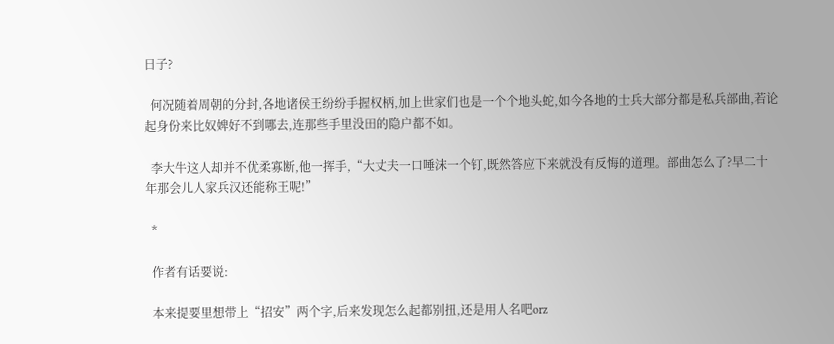日子?

  何况随着周朝的分封,各地诸侯王纷纷手握权柄,加上世家们也是一个个地头蛇,如今各地的士兵大部分都是私兵部曲,若论起身份来比奴婢好不到哪去,连那些手里没田的隐户都不如。

  李大牛这人却并不优柔寡断,他一挥手,“大丈夫一口唾沫一个钉,既然答应下来就没有反悔的道理。部曲怎么了?早二十年那会儿人家兵汉还能称王呢!”

  *

  作者有话要说:

  本来提要里想带上“招安”两个字,后来发现怎么起都别扭,还是用人名吧orz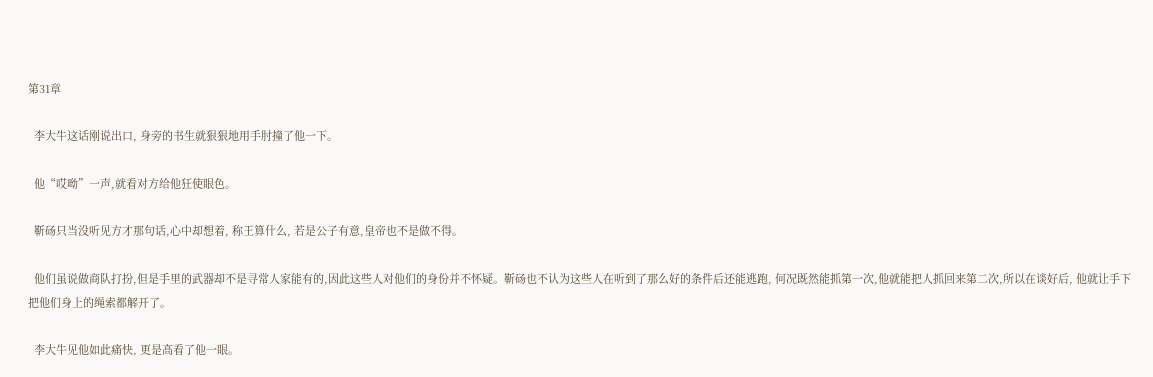第31章

  李大牛这话刚说出口, 身旁的书生就狠狠地用手肘撞了他一下。

  他“哎呦”一声,就看对方给他狂使眼色。

  靳砀只当没听见方才那句话,心中却想着, 称王算什么, 若是公子有意,皇帝也不是做不得。

  他们虽说做商队打扮,但是手里的武器却不是寻常人家能有的,因此这些人对他们的身份并不怀疑。靳砀也不认为这些人在听到了那么好的条件后还能逃跑, 何况既然能抓第一次,他就能把人抓回来第二次,所以在谈好后, 他就让手下把他们身上的绳索都解开了。

  李大牛见他如此痛快, 更是高看了他一眼。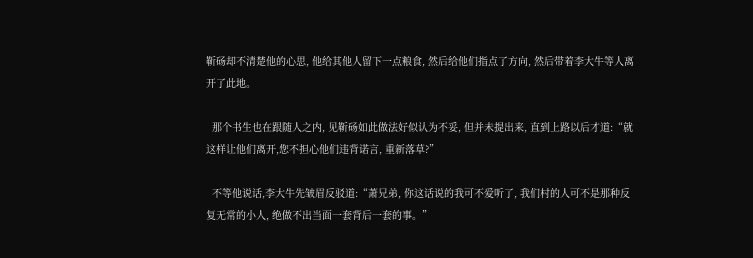靳砀却不清楚他的心思, 他给其他人留下一点粮食, 然后给他们指点了方向, 然后带着李大牛等人离开了此地。

  那个书生也在跟随人之内, 见靳砀如此做法好似认为不妥, 但并未提出来, 直到上路以后才道:“就这样让他们离开,您不担心他们违背诺言, 重新落草?”

  不等他说话,李大牛先皱眉反驳道:“萧兄弟, 你这话说的我可不爱听了, 我们村的人可不是那种反复无常的小人, 绝做不出当面一套背后一套的事。”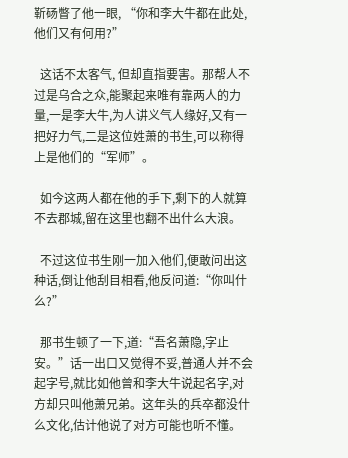靳砀瞥了他一眼, “你和李大牛都在此处, 他们又有何用?”

  这话不太客气, 但却直指要害。那帮人不过是乌合之众,能聚起来唯有靠两人的力量,一是李大牛,为人讲义气人缘好,又有一把好力气,二是这位姓萧的书生,可以称得上是他们的“军师”。

  如今这两人都在他的手下,剩下的人就算不去郡城,留在这里也翻不出什么大浪。

  不过这位书生刚一加入他们,便敢问出这种话,倒让他刮目相看,他反问道:“你叫什么?”

  那书生顿了一下,道:“吾名萧隐,字止安。”话一出口又觉得不妥,普通人并不会起字号,就比如他曾和李大牛说起名字,对方却只叫他萧兄弟。这年头的兵卒都没什么文化,估计他说了对方可能也听不懂。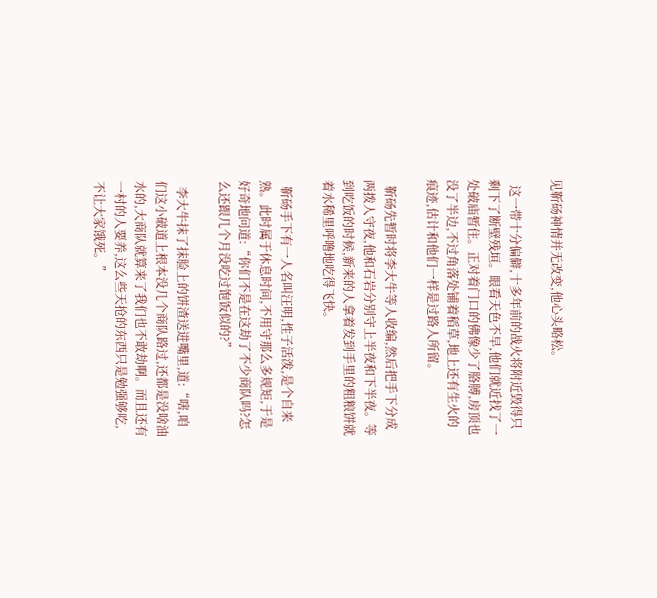见靳砀神情并无改变,他心头略松。

  这一带十分偏僻,十多年前的战火将附近毁得只剩下了断壁残垣。眼看天色不早,他们就近找了一处破庙暂住。正对着门口的佛像少了胳膊,房顶也没了半边,不过角落处铺着稻草,地上还有生火的痕迹,估计和他们一样是过路人所留。

  靳砀先暂时将李大牛等人收编,然后把手下分成两拨人守夜,他和石岩分别守上半夜和下半夜。等到吃饭的时候,新来的人拿着发到手里的粗粮饼就着水稀里呼噜地吃得飞快。

  靳砀手下有一人名叫汪明,性子活泼,是个自来熟。此时属于休息时间,不用守那么多规矩,于是好奇地问道:“你们不是在这劫了不少商队吗?怎么还跟几个月没吃过饱饭似的?”

  李大牛抹了抹脸上的饼渣送进嘴里,道:“嗐,咱们这小破道上根本没几个商队路过,还都是没啥油水的,大商队就算来了我们也不敢劫啊。而且还有一村的人要养,这么些天抢的东西只是勉强够吃,不让大家饿死。”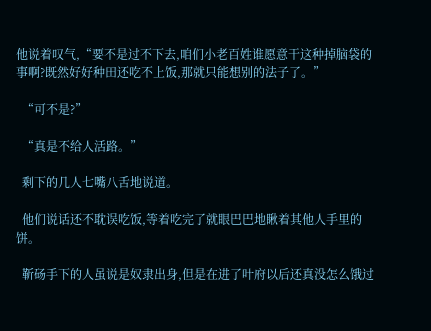他说着叹气,“要不是过不下去,咱们小老百姓谁愿意干这种掉脑袋的事啊?既然好好种田还吃不上饭,那就只能想别的法子了。”

  “可不是?”

  “真是不给人活路。”

  剩下的几人七嘴八舌地说道。

  他们说话还不耽误吃饭,等着吃完了就眼巴巴地瞅着其他人手里的饼。

  靳砀手下的人虽说是奴隶出身,但是在进了叶府以后还真没怎么饿过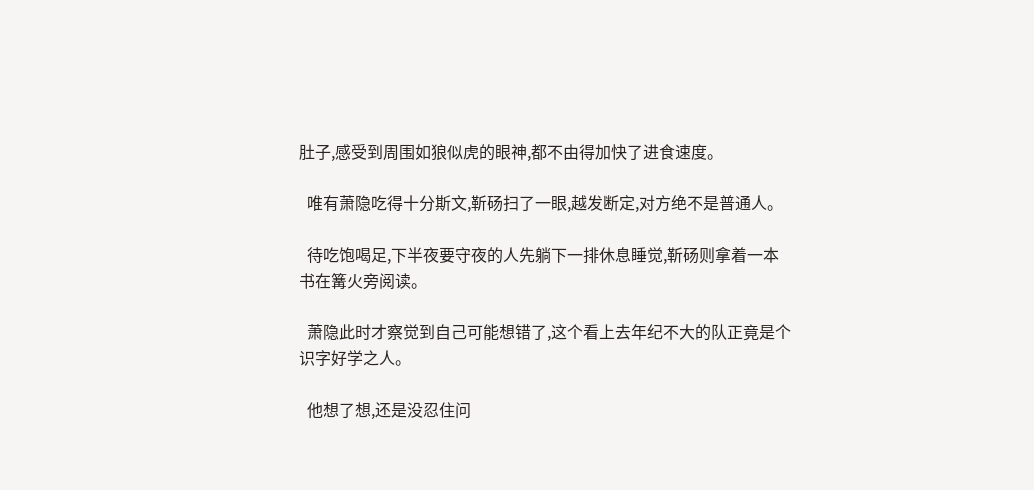肚子,感受到周围如狼似虎的眼神,都不由得加快了进食速度。

  唯有萧隐吃得十分斯文,靳砀扫了一眼,越发断定,对方绝不是普通人。

  待吃饱喝足,下半夜要守夜的人先躺下一排休息睡觉,靳砀则拿着一本书在篝火旁阅读。

  萧隐此时才察觉到自己可能想错了,这个看上去年纪不大的队正竟是个识字好学之人。

  他想了想,还是没忍住问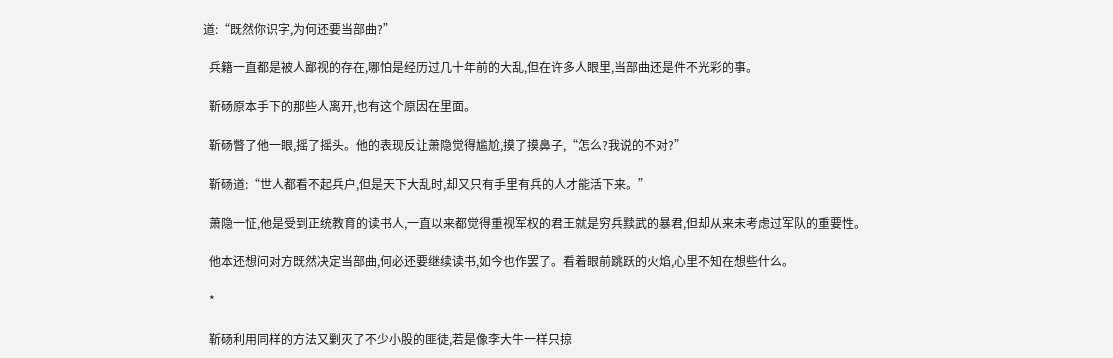道:“既然你识字,为何还要当部曲?”

  兵籍一直都是被人鄙视的存在,哪怕是经历过几十年前的大乱,但在许多人眼里,当部曲还是件不光彩的事。

  靳砀原本手下的那些人离开,也有这个原因在里面。

  靳砀瞥了他一眼,摇了摇头。他的表现反让萧隐觉得尴尬,摸了摸鼻子,“怎么?我说的不对?”

  靳砀道:“世人都看不起兵户,但是天下大乱时,却又只有手里有兵的人才能活下来。”

  萧隐一怔,他是受到正统教育的读书人,一直以来都觉得重视军权的君王就是穷兵黩武的暴君,但却从来未考虑过军队的重要性。

  他本还想问对方既然决定当部曲,何必还要继续读书,如今也作罢了。看着眼前跳跃的火焰,心里不知在想些什么。

  *

  靳砀利用同样的方法又剿灭了不少小股的匪徒,若是像李大牛一样只掠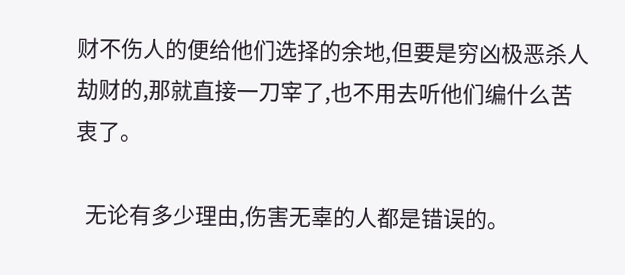财不伤人的便给他们选择的余地,但要是穷凶极恶杀人劫财的,那就直接一刀宰了,也不用去听他们编什么苦衷了。

  无论有多少理由,伤害无辜的人都是错误的。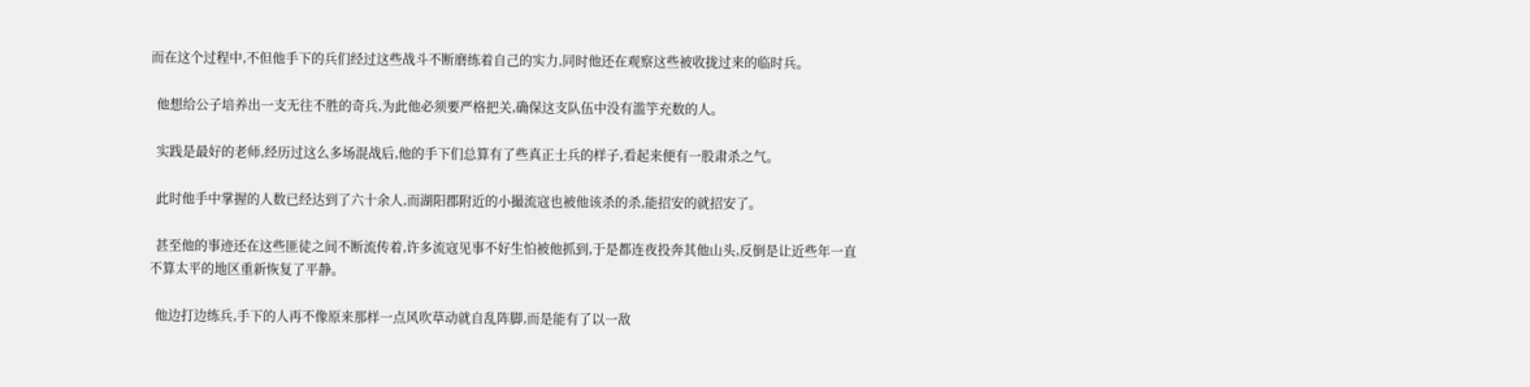而在这个过程中,不但他手下的兵们经过这些战斗不断磨练着自己的实力,同时他还在观察这些被收拢过来的临时兵。

  他想给公子培养出一支无往不胜的奇兵,为此他必须要严格把关,确保这支队伍中没有滥竽充数的人。

  实践是最好的老师,经历过这么多场混战后,他的手下们总算有了些真正士兵的样子,看起来便有一股肃杀之气。

  此时他手中掌握的人数已经达到了六十余人,而湖阳郡附近的小撮流寇也被他该杀的杀,能招安的就招安了。

  甚至他的事迹还在这些匪徒之间不断流传着,许多流寇见事不好生怕被他抓到,于是都连夜投奔其他山头,反倒是让近些年一直不算太平的地区重新恢复了平静。

  他边打边练兵,手下的人再不像原来那样一点风吹草动就自乱阵脚,而是能有了以一敌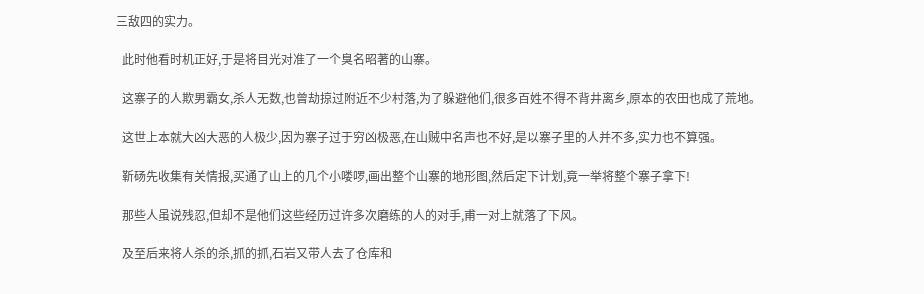三敌四的实力。

  此时他看时机正好,于是将目光对准了一个臭名昭著的山寨。

  这寨子的人欺男霸女,杀人无数,也曾劫掠过附近不少村落,为了躲避他们,很多百姓不得不背井离乡,原本的农田也成了荒地。

  这世上本就大凶大恶的人极少,因为寨子过于穷凶极恶,在山贼中名声也不好,是以寨子里的人并不多,实力也不算强。

  靳砀先收集有关情报,买通了山上的几个小喽啰,画出整个山寨的地形图,然后定下计划,竟一举将整个寨子拿下!

  那些人虽说残忍,但却不是他们这些经历过许多次磨练的人的对手,甫一对上就落了下风。

  及至后来将人杀的杀,抓的抓,石岩又带人去了仓库和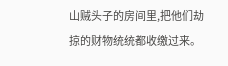山贼头子的房间里,把他们劫掠的财物统统都收缴过来。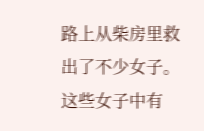路上从柴房里救出了不少女子。这些女子中有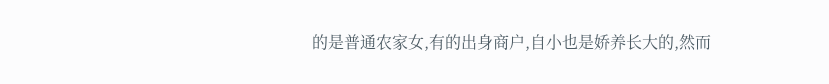的是普通农家女,有的出身商户,自小也是娇养长大的,然而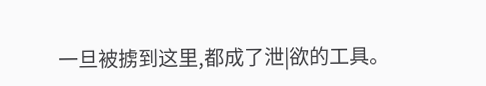一旦被掳到这里,都成了泄|欲的工具。